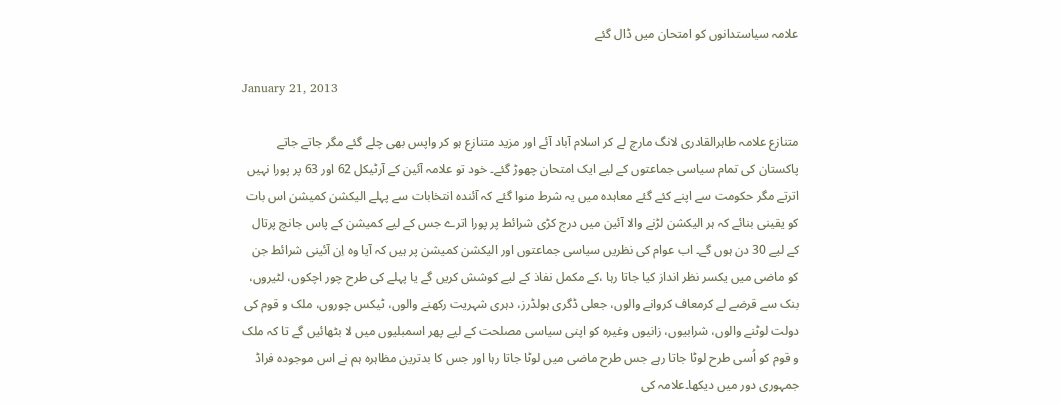علامہ سیاستدانوں کو امتحان میں ڈال گئے

January 21, 2013

متنازع علامہ طاہرالقادری لانگ مارچ لے کر اسلام آباد آئے اور مزید متنازع ہو کر واپس بھی چلے گئے مگر جاتے جاتے پاکستان کی تمام سیاسی جماعتوں کے لیے ایک امتحان چھوڑ گئے۔ خود تو علامہ آئین کے آرٹیکل 62 اور 63 پر پورا نہیں اترتے مگر حکومت سے اپنے کئے گئے معاہدہ میں یہ شرط منوا گئے کہ آئندہ انتخابات سے پہلے الیکشن کمیشن اس بات کو یقینی بنائے کہ ہر الیکشن لڑنے والا آئین میں درج کڑی شرائط پر پورا اترے جس کے لیے کمیشن کے پاس جانچ پرتال کے لیے 30 دن ہوں گے۔ اب عوام کی نظریں سیاسی جماعتوں اور الیکشن کمیشن پر ہیں کہ آیا وہ اِن آئینی شرائط جن کو ماضی میں یکسر نظر انداز کیا جاتا رہا ،کے مکمل نفاذ کے لیے کوشش کریں گے یا پہلے کی طرح چور اچکوں، لٹیروں، بنک سے قرضے لے کرمعاف کروانے والوں، جعلی ڈگری ہولڈرز، دہری شہریت رکھنے والوں، ٹیکس چوروں، ملک و قوم کی دولت لوٹنے والوں، شرابیوں، زانیوں وغیرہ کو اپنی سیاسی مصلحت کے لیے پھر اسمبلیوں میں لا بٹھائیں گے تا کہ ملک و قوم کو اُسی طرح لوٹا جاتا رہے جس طرح ماضی میں لوٹا جاتا رہا اور جس کا بدترین مظاہرہ ہم نے اس موجودہ فراڈ جمہوری دور میں دیکھا۔علامہ کی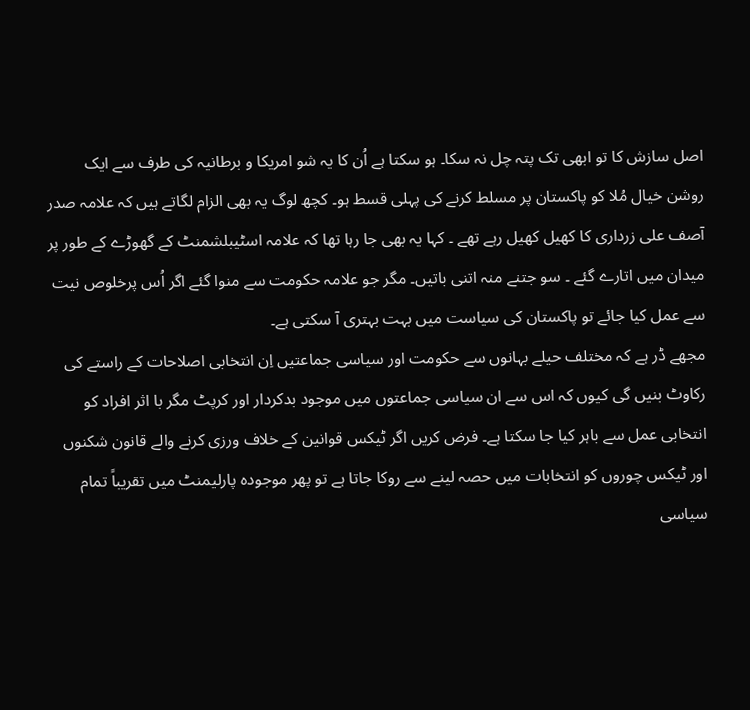اصل سازش کا تو ابھی تک پتہ چل نہ سکا۔ ہو سکتا ہے اُن کا یہ شو امریکا و برطانیہ کی طرف سے ایک روشن خیال مُلا کو پاکستان پر مسلط کرنے کی پہلی قسط ہو۔ کچھ لوگ یہ بھی الزام لگاتے ہیں کہ علامہ صدر آصف علی زرداری کا کھیل کھیل رہے تھے ۔ کہا یہ بھی جا رہا تھا کہ علامہ اسٹیبلشمنٹ کے گھوڑے کے طور پر میدان میں اتارے گئے ۔ سو جتنے منہ اتنی باتیں۔ مگر جو علامہ حکومت سے منوا گئے اگر اُس پرخلوص نیت سے عمل کیا جائے تو پاکستان کی سیاست میں بہت بہتری آ سکتی ہے۔
مجھے ڈر ہے کہ مختلف حیلے بہانوں سے حکومت اور سیاسی جماعتیں اِن انتخابی اصلاحات کے راستے کی رکاوٹ بنیں گی کیوں کہ اس سے ان سیاسی جماعتوں میں موجود بدکردار اور کرپٹ مگر با اثر افراد کو انتخابی عمل سے باہر کیا جا سکتا ہے۔ فرض کریں اگر ٹیکس قوانین کے خلاف ورزی کرنے والے قانون شکنوں اور ٹیکس چوروں کو انتخابات میں حصہ لینے سے روکا جاتا ہے تو پھر موجودہ پارلیمنٹ میں تقریباً تمام سیاسی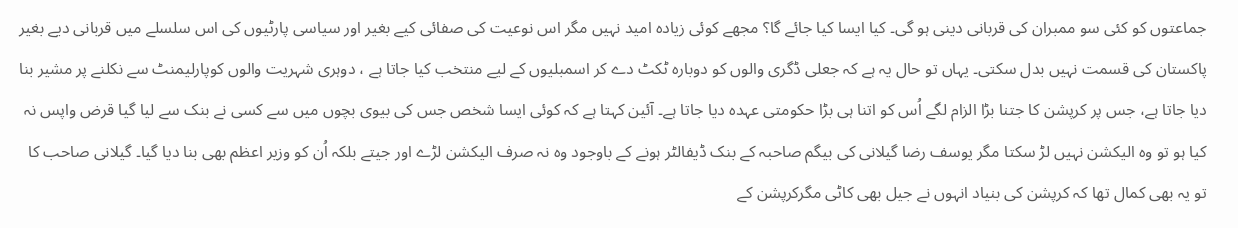جماعتوں کو کئی سو ممبران کی قربانی دینی ہو گی۔ کیا ایسا کیا جائے گا؟ مجھے کوئی زیادہ امید نہیں مگر اس نوعیت کی صفائی کیے بغیر اور سیاسی پارٹیوں کی اس سلسلے میں قربانی دیے بغیر پاکستان کی قسمت نہیں بدل سکتی۔ یہاں تو حال یہ ہے کہ جعلی ڈگری والوں کو دوبارہ ٹکٹ دے کر اسمبلیوں کے لیے منتخب کیا جاتا ہے ، دوہری شہریت والوں کوپارلیمنٹ سے نکلنے پر مشیر بنا دیا جاتا ہے، جس پر کرپشن کا جتنا بڑا الزام لگے اُس کو اتنا ہی بڑا حکومتی عہدہ دیا جاتا ہے۔ آئین کہتا ہے کہ کوئی ایسا شخص جس کی بیوی بچوں میں سے کسی نے بنک سے لیا گیا قرض واپس نہ کیا ہو تو وہ الیکشن نہیں لڑ سکتا مگر یوسف رضا گیلانی کی بیگم صاحبہ کے بنک ڈیفالٹر ہونے کے باوجود وہ نہ صرف الیکشن لڑے اور جیتے بلکہ اُن کو وزیر اعظم بھی بنا دیا گیا۔ گیلانی صاحب کا تو یہ بھی کمال تھا کہ کرپشن کی بنیاد انہوں نے جیل بھی کاٹی مگرکرپشن کے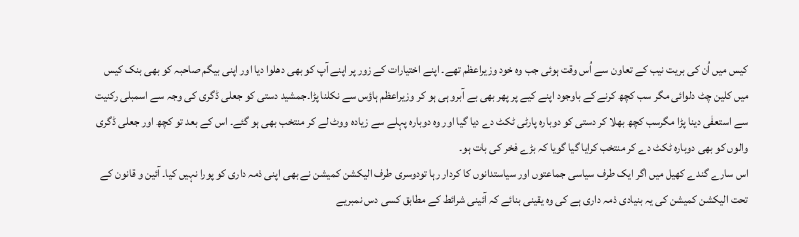کیس میں اُن کی بریت نیب کے تعاون سے اُس وقت ہوئی جب وہ خود وزیراعظم تھے۔ اپنے اختیارات کے زور پر اپنے آپ کو بھی دھلوا دیا اور اپنی بیگم صاحبہ کو بھی بنک کیس میں کلین چٹ دلوائی مگر سب کچھ کرنے کے باوجود اپنے کیے پر پھر بھی بے آبرو ہی ہو کر وزیراعظم ہاؤس سے نکلنا پڑا۔جمشید دستی کو جعلی ڈگری کی وجہ سے اسمبلی رکنیت سے استعفٰی دینا پڑا مگرسب کچھ بھلا کر دستی کو دوبارہ پارٹی ٹکٹ دے دیا گیا اور وہ دوبارہ پہلے سے زیادہ ووٹ لے کر منتخب بھی ہو گئے۔ اس کے بعد تو کچھ اور جعلی ڈگری والوں کو بھی دوبارہ ٹکٹ دے کر منتخب کرایا گیا گویا کہ بڑے فخر کی بات ہو۔
اس سارے گندے کھیل میں اگر ایک طرف سیاسی جماعتوں اور سیاستدانوں کا کردار رہا تودوسری طرف الیکشن کمیشن نے بھی اپنی ذمہ داری کو پورا نہیں کیا۔ آئین و قانون کے تحت الیکشن کمیشن کی یہ بنیادی ذمہ داری ہے کی وہ یقینی بنائے کہ آئینی شرائط کے مطابق کسی دس نمبریے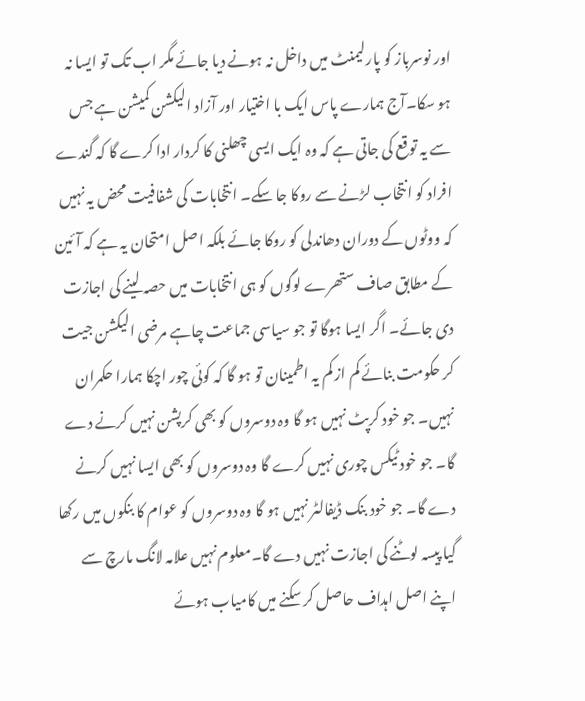اور نوسرباز کو پارلیمنٹ میں داخل نہ ہونے دیا جائے مگر اب تک تو ایسا نہ ہو سکا۔آج ہمارے پاس ایک با اختیار اور آزاد الیکشن کمیشن ہے جس سے یہ توقع کی جاتی ہے کہ وہ ایک ایسی چھلنی کا کردار ادا کرے گا کہ گندے افراد کو انتخاب لڑنے سے روکا جا سکے۔ انتخابات کی شفافیت محض یہ نہیں کہ ووٹوں کے دوران دھاندلی کو روکا جائے بلکہ اصل امتحان یہ ہے کہ آئین کے مطابق صاف ستھرے لوگوں کو ہی انتخابات میں حصہ لینے کی اجازت دی جائے۔ اگر ایسا ہوگا تو جو سیاسی جماعت چاہے مرضی الیکشن جیت کر حکومت بنائے کم از کم یہ اطمینان تو ہو گا کہ کوئی چور اچکا ہمارا حکمران نہیں۔ جو خود کرپٹ نہیں ہو گا وہ دوسروں کو بھی کرپشن نہیں کرنے دے گا۔ جو خود ٹیکس چوری نہیں کرے گا وہ دوسروں کو بھی ایسا نہیں کرنے دے گا۔ جو خود بنک ڈیفالٹر نہیں ہو گا وہ دوسروں کو عوام کا بنکوں میں رکھا گیا پیسہ لوٹنے کی اجازت نہیں دے گا۔معلوم نہیں علامہ لانگ مارچ سے اپنے اصل اہداف حاصل کر سکنے میں کامیاب ہوئے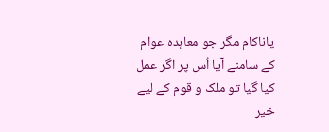یاناکام مگر جو معاہدہ عوام کے سامنے آیا اُس پر اگر عمل کیا گیا تو ملک و قوم کے لیے خیر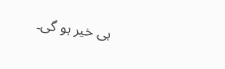ہی خیر ہو گی۔